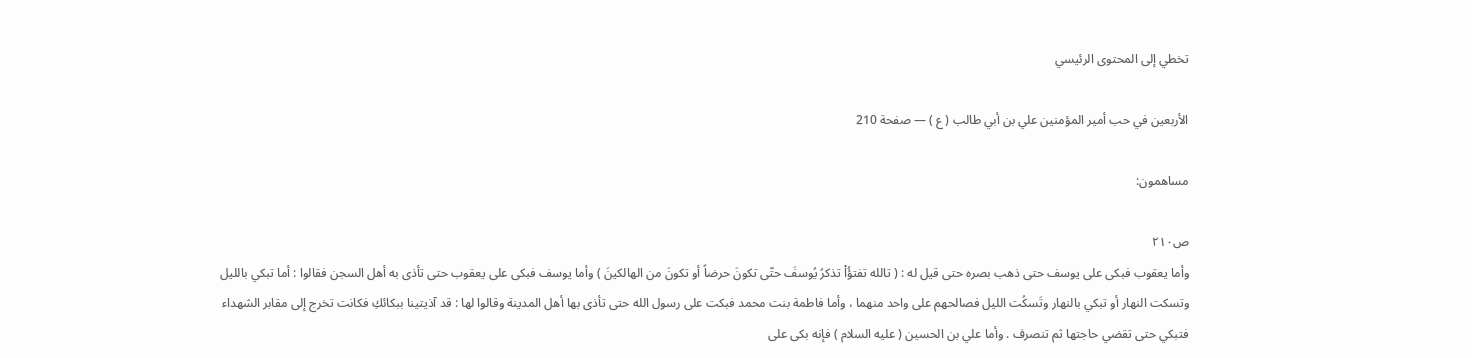تخطي إلى المحتوى الرئيسي

الأربعين في حب أمير المؤمنين علي بن أبي طالب ( ع ) — صفحة 210

مساهمون:

ص٢١٠
وأما يعقوب فبكى على يوسف حتى ذهب بصره حتى قيل له : ( تالله تفتؤُاْ تذكرُ يُوسفَ حتّى تكونَ حرضاً أو تكونَ من الهالكينَ ) وأما يوسف فبكى على يعقوب حتى تأذى به أهل السجن فقالوا : أما تبكي بالليل وتسكت النهار أو تبكي بالنهار وتَسكُت الليل فصالحهم على واحد منهما ، وأما فاطمة بنت محمد فبكت على رسول الله حتى تأذى بها أهل المدينة وقالوا لها : قد آذيتينا ببكائكِ فكانت تخرج إلى مقابر الشهداء فتبكي حتى تقضي حاجتها ثم تنصرف . وأما علي بن الحسين ( عليه السلام ) فإنه بكى على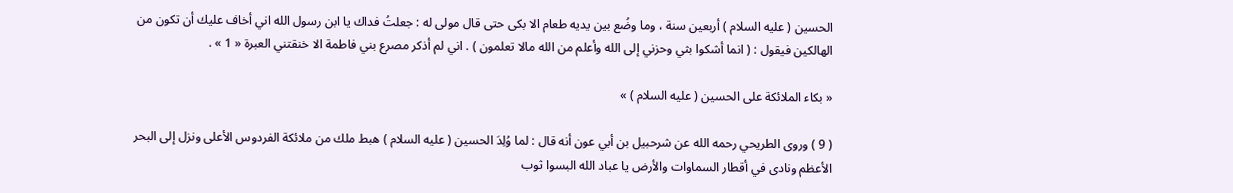الحسين ( عليه السلام ) أربعين سنة ، وما وضُع بين يديه طعام الا بكى حتى قال مولى له : جعلتُ فداك يا ابن رسول الله اني أخاف عليك أن تكون من الهالكين فيقول : ( انما أشكوا بثي وحزني إلى الله وأعلم من الله مالا تعلمون ) . اني لم أذكر مصرع بني فاطمة الا خنقتني العبرة « 1 » .

« بكاء الملائكة على الحسين ( عليه السلام ) »

( 9 ) وروى الطريحي رحمه الله عن شرحبيل بن أبي عون أنه قال : لما وُلِدَ الحسين ( عليه السلام ) هبط ملك من ملائكة الفردوس الأعلى ونزل إلى البحر الأعظم ونادى في أقطار السماوات والأرض يا عباد الله البسوا ثوب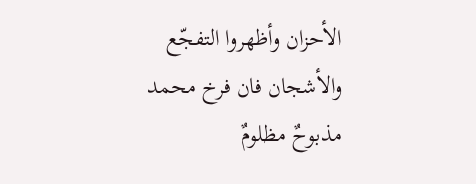الأحزان وأظهروا التفجّع والأشجان فان فرخ محمد مذبوحٌ مظلومٌ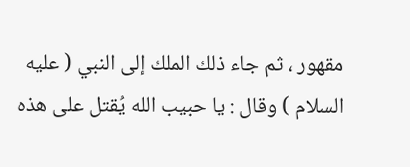مقهور ، ثم جاء ذلك الملك إلى النبي ( عليه السلام ) وقال : يا حبيب الله يُقتل على هذه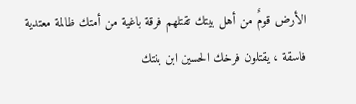الأرض قومٌ من أهل بيتك تقتلهم فرقة باغية من أمتك ظالمة معتدية فاسقة ، يقتلون فرخك الحسين ابن بنتك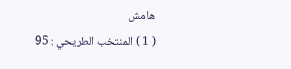هامش
( 1 ) المنتخب الطريحي : 95